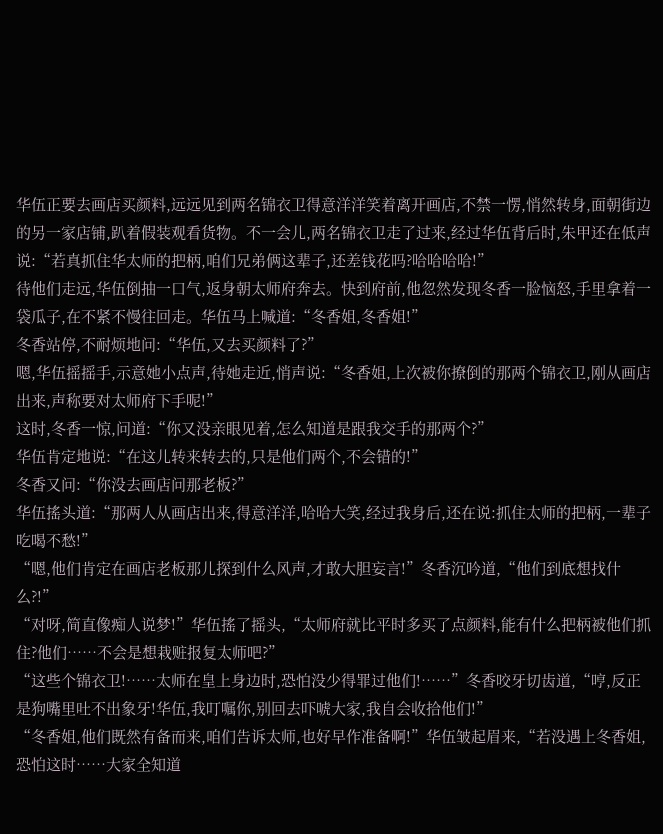华伍正要去画店买颜料,远远见到两名锦衣卫得意洋洋笑着离开画店,不禁一愣,悄然转身,面朝街边的另一家店铺,趴着假装观看货物。不一会儿,两名锦衣卫走了过来,经过华伍背后时,朱甲还在低声说:“若真抓住华太师的把柄,咱们兄弟俩这辈子,还差钱花吗?哈哈哈哈!”
待他们走远,华伍倒抽一口气,返身朝太师府奔去。快到府前,他忽然发现冬香一脸恼怒,手里拿着一袋瓜子,在不紧不慢往回走。华伍马上喊道:“冬香姐,冬香姐!”
冬香站停,不耐烦地问:“华伍,又去买颜料了?”
嗯,华伍摇摇手,示意她小点声,待她走近,悄声说:“冬香姐,上次被你撩倒的那两个锦衣卫,刚从画店出来,声称要对太师府下手呢!”
这时,冬香一惊,问道:“你又没亲眼见着,怎么知道是跟我交手的那两个?”
华伍肯定地说:“在这儿转来转去的,只是他们两个,不会错的!”
冬香又问:“你没去画店问那老板?”
华伍搖头道:“那两人从画店出来,得意洋洋,哈哈大笑,经过我身后,还在说:抓住太师的把柄,一辈子吃喝不愁!”
“嗯,他们肯定在画店老板那儿探到什么风声,才敢大胆妄言!”冬香沉吟道,“他们到底想找什么?!”
“对呀,简直像痴人说梦!”华伍搖了摇头,“太师府就比平时多买了点颜料,能有什么把柄被他们抓住?他们……不会是想栽赃报复太师吧?”
“这些个锦衣卫!……太师在皇上身边时,恐怕没少得罪过他们!……”冬香咬牙切齿道,“哼,反正是狗嘴里吐不出象牙!华伍,我叮嘱你,别回去吓唬大家,我自会收拾他们!”
“冬香姐,他们既然有备而来,咱们告诉太师,也好早作准备啊!”华伍皱起眉来,“若没遇上冬香姐,恐怕这时……大家全知道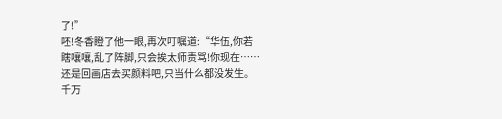了!”
呸!冬香瞪了他一眼,再次叮嘱道:“华伍,你若瞎嚷嚷,乱了阵脚,只会挨太师责骂!你现在……还是回画店去买颜料吧,只当什么都没发生。千万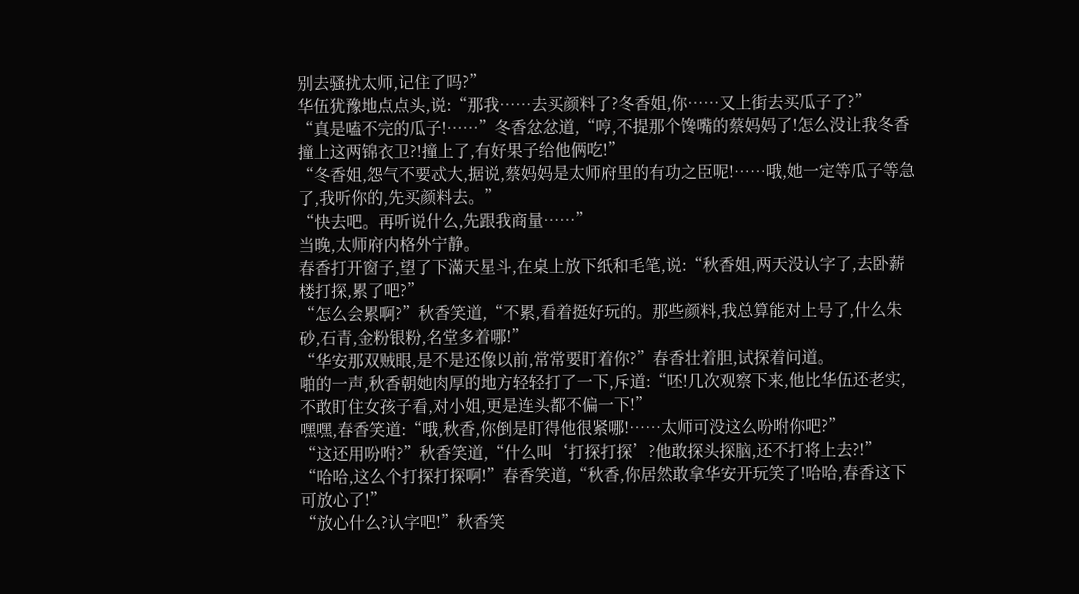别去骚扰太师,记住了吗?”
华伍犹豫地点点头,说:“那我……去买颜料了?冬香姐,你……又上街去买瓜子了?”
“真是嗑不完的瓜子!……”冬香忿忿道,“哼,不提那个馋嘴的蔡妈妈了!怎么没让我冬香撞上这两锦衣卫?!撞上了,有好果子给他俩吃!”
“冬香姐,怨气不要忒大,据说,蔡妈妈是太师府里的有功之臣呢!……哦,她一定等瓜子等急了,我听你的,先买颜料去。”
“快去吧。再听说什么,先跟我商量……”
当晚,太师府内格外宁静。
春香打开窗子,望了下滿天星斗,在桌上放下纸和毛笔,说:“秋香姐,两天没认字了,去卧薪楼打探,累了吧?”
“怎么会累啊?”秋香笑道,“不累,看着挺好玩的。那些颜料,我总算能对上号了,什么朱砂,石青,金粉银粉,名堂多着哪!”
“华安那双贼眼,是不是还像以前,常常要盯着你?”春香壮着胆,试探着问道。
啪的一声,秋香朝她肉厚的地方轻轻打了一下,斥道:“呸!几次观察下来,他比华伍还老实,不敢盯住女孩子看,对小姐,更是连头都不偏一下!”
嘿嘿,春香笑道:“哦,秋香,你倒是盯得他很紧哪!……太师可没这么吩咐你吧?”
“这还用吩咐?”秋香笑道,“什么叫‘打探打探’?他敢探头探脑,还不打将上去?!”
“哈哈,这么个打探打探啊!”春香笑道,“秋香,你居然敢拿华安开玩笑了!哈哈,春香这下可放心了!”
“放心什么?认字吧!”秋香笑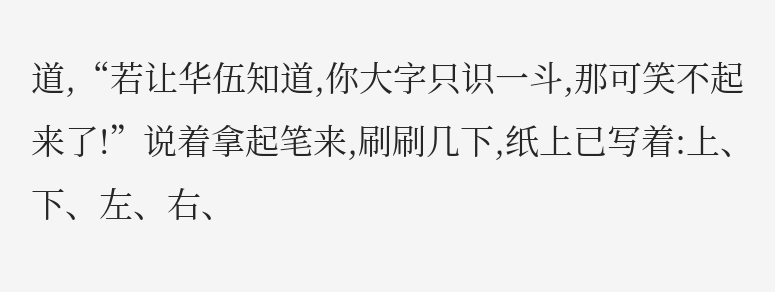道,“若让华伍知道,你大字只识一斗,那可笑不起来了!”说着拿起笔来,刷刷几下,纸上已写着:上、下、左、右、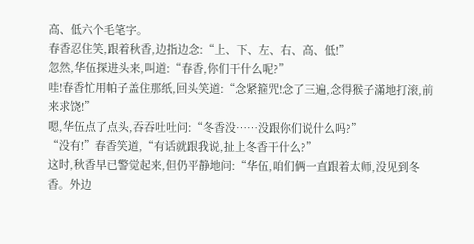高、低六个毛笔字。
春香忍住笑,跟着秋香,边指边念:“上、下、左、右、高、低!”
忽然,华伍探进头来,叫道:“春香,你们干什么呢?”
哇!春香忙用帕子盖住那纸,回头笑道:“念紧箍咒!念了三遍,念得猴子滿地打滚,前来求饶!”
嗯,华伍点了点头,吞吞吐吐问:“冬香没……没跟你们说什么吗?”
“没有!”春香笑道,“有话就跟我说,扯上冬香干什么?”
这时,秋香早已警觉起来,但仍平静地问:“华伍,咱们俩一直跟着太师,没见到冬香。外边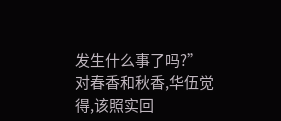发生什么事了吗?”
对春香和秋香,华伍觉得,该照实回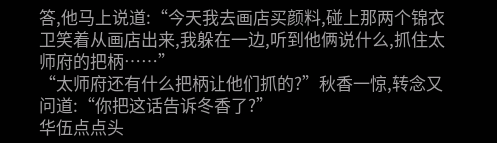答,他马上说道:“今天我去画店买颜料,碰上那两个锦衣卫笑着从画店出来,我躲在一边,听到他俩说什么,抓住太师府的把柄……”
“太师府还有什么把柄让他们抓的?”秋香一惊,转念又问道:“你把这话告诉冬香了?”
华伍点点头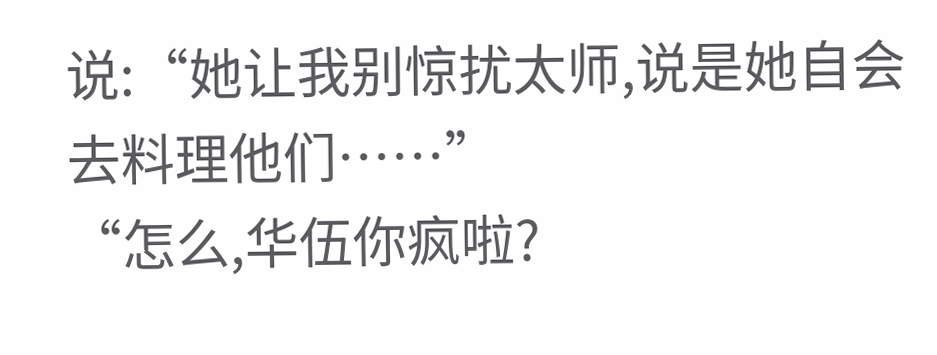说:“她让我别惊扰太师,说是她自会去料理他们……”
“怎么,华伍你疯啦?